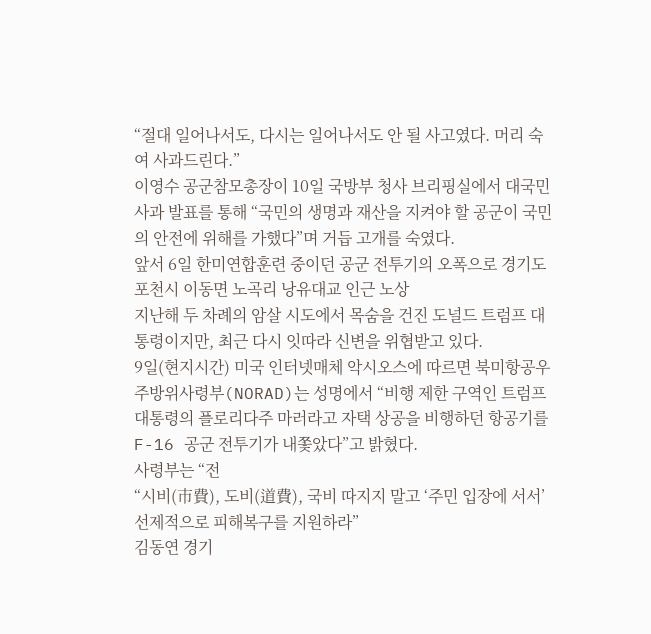“절대 일어나서도, 다시는 일어나서도 안 될 사고였다. 머리 숙여 사과드린다.”
이영수 공군참모총장이 10일 국방부 청사 브리핑실에서 대국민 사과 발표를 통해 “국민의 생명과 재산을 지켜야 할 공군이 국민의 안전에 위해를 가했다”며 거듭 고개를 숙였다.
앞서 6일 한미연합훈련 중이던 공군 전투기의 오폭으로 경기도 포천시 이동면 노곡리 낭유대교 인근 노상
지난해 두 차례의 암살 시도에서 목숨을 건진 도널드 트럼프 대통령이지만, 최근 다시 잇따라 신변을 위협받고 있다.
9일(현지시간) 미국 인터넷매체 악시오스에 따르면 북미항공우주방위사령부(NORAD)는 성명에서 “비행 제한 구역인 트럼프 대통령의 플로리다주 마러라고 자택 상공을 비행하던 항공기를 F-16 공군 전투기가 내쫓았다”고 밝혔다.
사령부는 “전
“시비(市費), 도비(道費), 국비 따지지 말고 ‘주민 입장에 서서’ 선제적으로 피해복구를 지원하라”
김동연 경기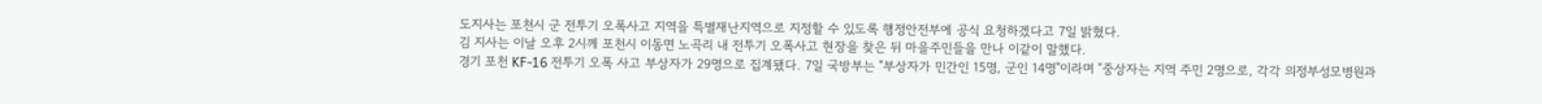도지사는 포천시 군 전투기 오폭사고 지역을 특별재난지역으로 지정할 수 있도록 행정안전부에 공식 요청하겠다고 7일 밝혔다.
김 지사는 이날 오후 2시께 포천시 이동면 노곡리 내 전투기 오폭사고 현장을 찾은 뒤 마을주민들을 만나 이같이 말했다.
경기 포천 KF-16 전투기 오폭 사고 부상자가 29명으로 집계됐다. 7일 국방부는 "부상자가 민간인 15명, 군인 14명"이라며 "중상자는 지역 주민 2명으로, 각각 의정부성모병원과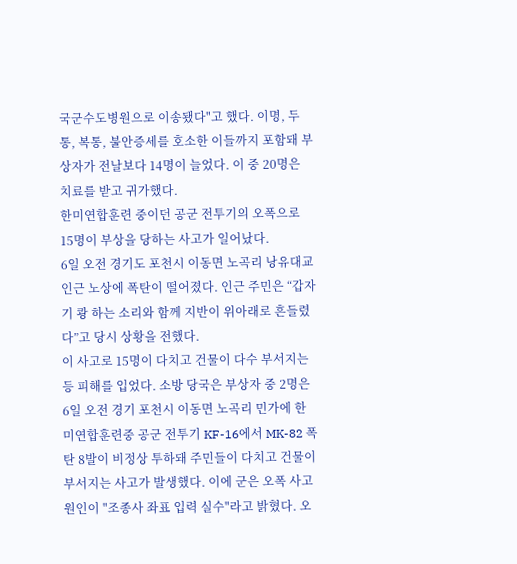국군수도병원으로 이송됐다"고 했다. 이명, 두통, 복통, 불안증세를 호소한 이들까지 포함돼 부상자가 전날보다 14명이 늘었다. 이 중 20명은 치료를 받고 귀가했다.
한미연합훈련 중이던 공군 전투기의 오폭으로 15명이 부상을 당하는 사고가 일어났다.
6일 오전 경기도 포천시 이동면 노곡리 낭유대교 인근 노상에 폭탄이 떨어졌다. 인근 주민은 “갑자기 쾅 하는 소리와 함께 지반이 위아래로 흔들렸다”고 당시 상황을 전했다.
이 사고로 15명이 다치고 건물이 다수 부서지는 등 피해를 입었다. 소방 당국은 부상자 중 2명은
6일 오전 경기 포천시 이동면 노곡리 민가에 한미연합훈련중 공군 전투기 KF-16에서 MK-82 폭탄 8발이 비정상 투하돼 주민들이 다치고 건물이 부서지는 사고가 발생했다. 이에 군은 오폭 사고 원인이 "조종사 좌표 입력 실수"라고 밝혔다. 오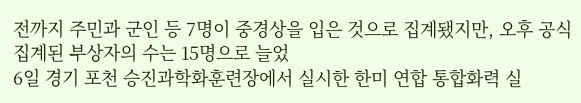전까지 주민과 군인 등 7명이 중경상을 입은 것으로 집계됐지만, 오후 공식 집계된 부상자의 수는 15명으로 늘었
6일 경기 포천 승진과학화훈련장에서 실시한 한미 연합 통합화력 실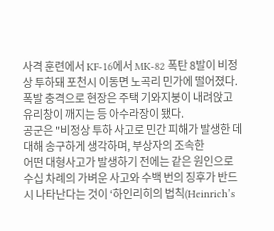사격 훈련에서 KF-16에서 MK-82 폭탄 8발이 비정상 투하돼 포천시 이동면 노곡리 민가에 떨어졌다. 폭발 충격으로 현장은 주택 기와지붕이 내려앉고 유리창이 깨지는 등 아수라장이 됐다.
공군은 "비정상 투하 사고로 민간 피해가 발생한 데 대해 송구하게 생각하며, 부상자의 조속한
어떤 대형사고가 발생하기 전에는 같은 원인으로 수십 차례의 가벼운 사고와 수백 번의 징후가 반드시 나타난다는 것이 ‘하인리히의 법칙(Heinrich’s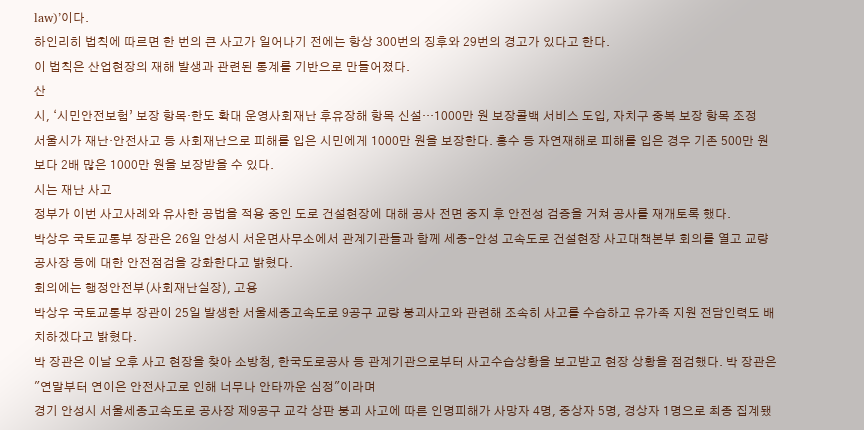law)’이다.
하인리히 법칙에 따르면 한 번의 큰 사고가 일어나기 전에는 항상 300번의 징후와 29번의 경고가 있다고 한다.
이 법칙은 산업현장의 재해 발생과 관련된 통계를 기반으로 만들어졌다.
산
시, ‘시민안전보험’ 보장 항목‧한도 확대 운영사회재난 후유장해 항목 신설…1000만 원 보장콜백 서비스 도입, 자치구 중복 보장 항목 조정
서울시가 재난‧안전사고 등 사회재난으로 피해를 입은 시민에게 1000만 원을 보장한다. 홍수 등 자연재해로 피해를 입은 경우 기존 500만 원보다 2배 많은 1000만 원을 보장받을 수 있다.
시는 재난 사고
정부가 이번 사고사례와 유사한 공법을 적용 중인 도로 건설현장에 대해 공사 전면 중지 후 안전성 검증을 거쳐 공사를 재개토록 했다.
박상우 국토교통부 장관은 26일 안성시 서운면사무소에서 관계기관들과 함께 세종-안성 고속도로 건설현장 사고대책본부 회의를 열고 교량 공사장 등에 대한 안전점검을 강화한다고 밝혔다.
회의에는 행정안전부(사회재난실장), 고용
박상우 국토교통부 장관이 25일 발생한 서울세종고속도로 9공구 교량 붕괴사고와 관련해 조속히 사고를 수습하고 유가족 지원 전담인력도 배치하겠다고 밝혔다.
박 장관은 이날 오후 사고 현장을 찾아 소방청, 한국도로공사 등 관계기관으로부터 사고수습상황을 보고받고 현장 상황을 점검했다. 박 장관은 "연말부터 연이은 안전사고로 인해 너무나 안타까운 심정"이라며
경기 안성시 서울세종고속도로 공사장 제9공구 교각 상판 붕괴 사고에 따른 인명피해가 사망자 4명, 중상자 5명, 경상자 1명으로 최종 집계됐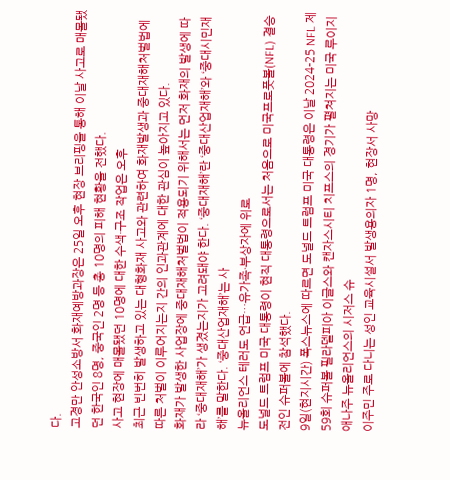다.
고경만 안성소방서 화재예방과장은 25일 오후 현장 브리핑을 통해 이날 사고로 매몰됐던 한국인 8명, 중국인 2명 등 총 10명의 피해 현황을 전했다.
사고 현장에 매몰됐던 10명에 대한 수색·구조 작업은 오후
최근 빈번히 발생하고 있는 대형화재 사고와 관련하여 화재발생과 중대재해처벌법에 따른 처벌이 이루어지는지 간의 인과관계에 대한 관심이 높아지고 있다.
화재가 발생한 사업장에 중대재해처벌법이 적용되기 위해서는 먼저 화재의 발생에 따라 ‘중대재해’가 생겼는지가 고려돼야 한다. ‘중대재해’란 ‘중대산업재해’와 ‘중대시민재해’를 말한다. ‘중대산업재해’는 사
뉴올리언스 테러도 언급…유가족·부상자에 위로
도널드 트럼프 미국 대통령이 현직 대통령으로서는 처음으로 미국프로풋볼(NFL) 결승전인 슈퍼볼에 참석했다.
9일(현지시간) 폭스뉴스에 따르면 도널드 트럼프 미국 대통령은 이날 2024-25 NFL 제59회 슈퍼볼 필라델피아 이글스와 캔자스시티 치프스의 경기가 펼쳐지는 미국 루이지애나주 뉴올리언스의 시저스 슈
이주민 주로 다니는 성인 교육시설서 발생용의자 1명, 현장서 사망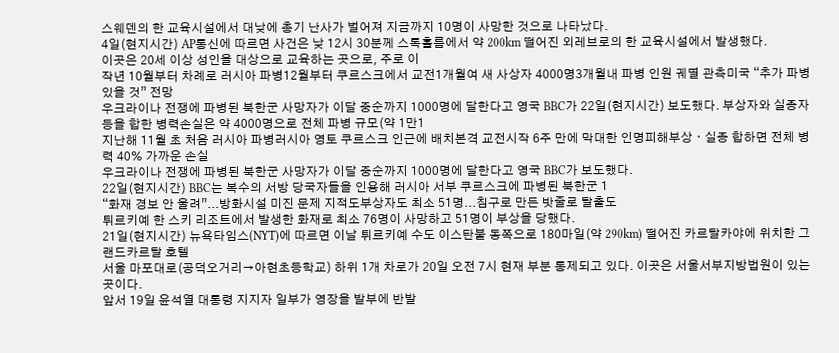스웨덴의 한 교육시설에서 대낮에 총기 난사가 벌어져 지금까지 10명이 사망한 것으로 나타났다.
4일(현지시간) AP통신에 따르면 사건은 낮 12시 30분께 스톡홀름에서 약 200km 떨어진 외레브로의 한 교육시설에서 발생했다.
이곳은 20세 이상 성인을 대상으로 교육하는 곳으로, 주로 이
작년 10월부터 차례로 러시아 파병12월부터 쿠르스크에서 교전1개월여 새 사상자 4000명3개월내 파병 인원 궤멸 관측미국 “추가 파병 있을 것” 전망
우크라이나 전쟁에 파병된 북한군 사망자가 이달 중순까지 1000명에 달한다고 영국 BBC가 22일(현지시간) 보도했다. 부상자와 실종자 등을 합한 병력손실은 약 4000명으로 전체 파병 규모(약 1만1
지난해 11월 초 처음 러시아 파병러시아 영토 쿠르스크 인근에 배치본격 교전시작 6주 만에 막대한 인명피해부상ㆍ실종 합하면 전체 병력 40% 가까운 손실
우크라이나 전쟁에 파병된 북한군 사망자가 이달 중순까지 1000명에 달한다고 영국 BBC가 보도했다.
22일(현지시간) BBC는 복수의 서방 당국자들을 인용해 러시아 서부 쿠르스크에 파병된 북한군 1
“화재 경보 안 울려”...방화시설 미진 문제 지적도부상자도 최소 51명...침구로 만든 밧줄로 탈출도
튀르키예 한 스키 리조트에서 발생한 화재로 최소 76명이 사망하고 51명이 부상을 당했다.
21일(현지시간) 뉴욕타임스(NYT)에 따르면 이날 튀르키예 수도 이스탄불 동쪽으로 180마일(약 290km) 떨어진 카르탈카야에 위치한 그랜드카르탈 호텔
서울 마포대로(공덕오거리→아현초등학교) 하위 1개 차로가 20일 오전 7시 현재 부분 통제되고 있다. 이곳은 서울서부지방법원이 있는 곳이다.
앞서 19일 윤석열 대통령 지지자 일부가 영장을 발부에 반발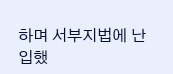하며 서부지법에 난입했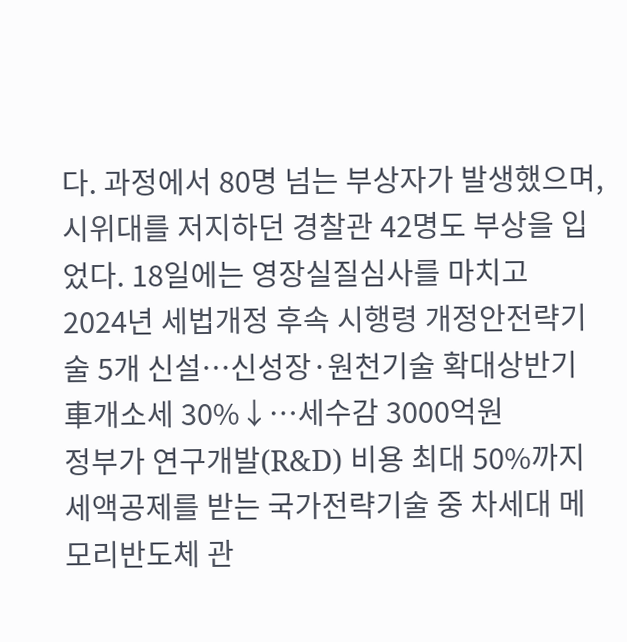다. 과정에서 80명 넘는 부상자가 발생했으며, 시위대를 저지하던 경찰관 42명도 부상을 입었다. 18일에는 영장실질심사를 마치고
2024년 세법개정 후속 시행령 개정안전략기술 5개 신설…신성장·원천기술 확대상반기 車개소세 30%↓…세수감 3000억원
정부가 연구개발(R&D) 비용 최대 50%까지 세액공제를 받는 국가전략기술 중 차세대 메모리반도체 관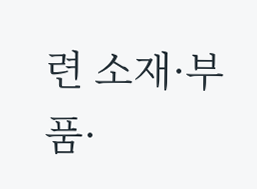련 소재·부품·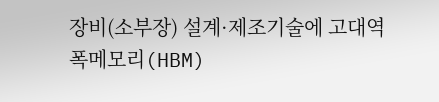장비(소부장) 설계·제조기술에 고대역폭메모리(HBM)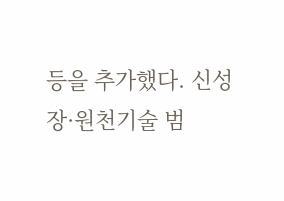등을 추가했다. 신성장·원천기술 범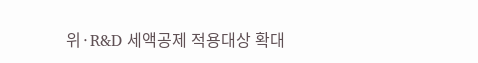위·R&D 세액공제 적용대상 확대